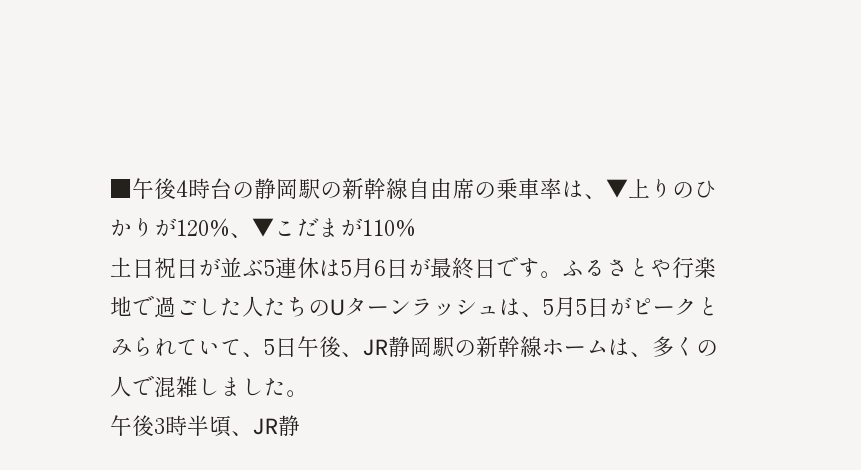■午後4時台の静岡駅の新幹線自由席の乗車率は、▼上りのひかりが120%、▼こだまが110%
土日祝日が並ぶ5連休は5月6日が最終日です。ふるさとや行楽地で過ごした人たちのUターンラッシュは、5月5日がピークとみられていて、5日午後、JR静岡駅の新幹線ホームは、多くの人で混雑しました。
午後3時半頃、JR静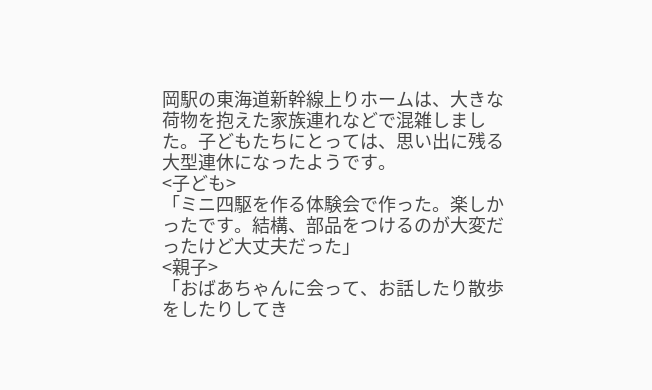岡駅の東海道新幹線上りホームは、大きな荷物を抱えた家族連れなどで混雑しました。子どもたちにとっては、思い出に残る大型連休になったようです。
<子ども>
「ミニ四駆を作る体験会で作った。楽しかったです。結構、部品をつけるのが大変だったけど大丈夫だった」
<親子>
「おばあちゃんに会って、お話したり散歩をしたりしてき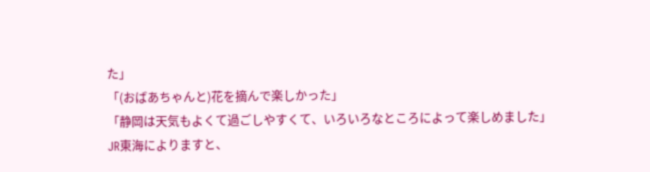た」
「(おばあちゃんと)花を摘んで楽しかった」
「静岡は天気もよくて過ごしやすくて、いろいろなところによって楽しめました」
JR東海によりますと、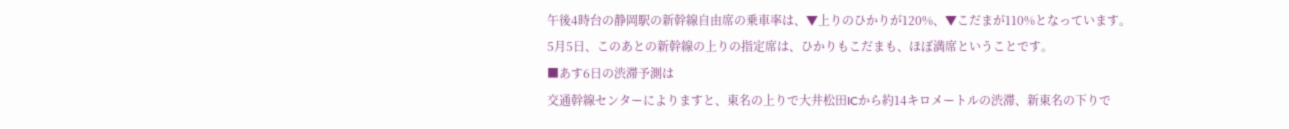午後4時台の静岡駅の新幹線自由席の乗車率は、▼上りのひかりが120%、▼こだまが110%となっています。
5月5日、このあとの新幹線の上りの指定席は、ひかりもこだまも、ほぼ満席ということです。
■あす6日の渋滞予測は
交通幹線センターによりますと、東名の上りで大井松田ICから約14キロメートルの渋滞、新東名の下りで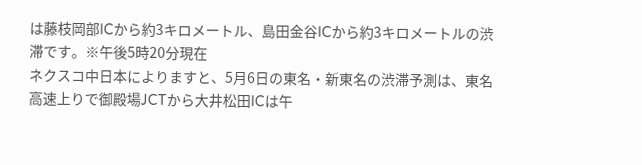は藤枝岡部ICから約3キロメートル、島田金谷ICから約3キロメートルの渋滞です。※午後5時20分現在
ネクスコ中日本によりますと、5月6日の東名・新東名の渋滞予測は、東名高速上りで御殿場JCTから大井松田ICは午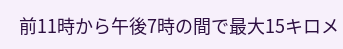前11時から午後7時の間で最大15キロメ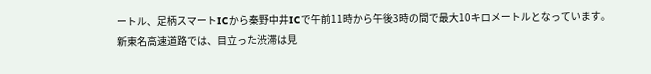ートル、足柄スマートICから秦野中井ICで午前11時から午後3時の間で最大10キロメートルとなっています。
新東名高速道路では、目立った渋滞は見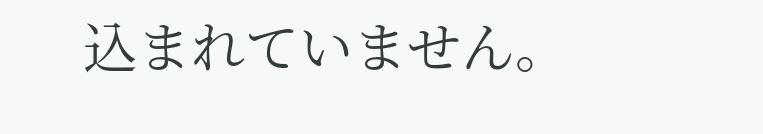込まれていません。